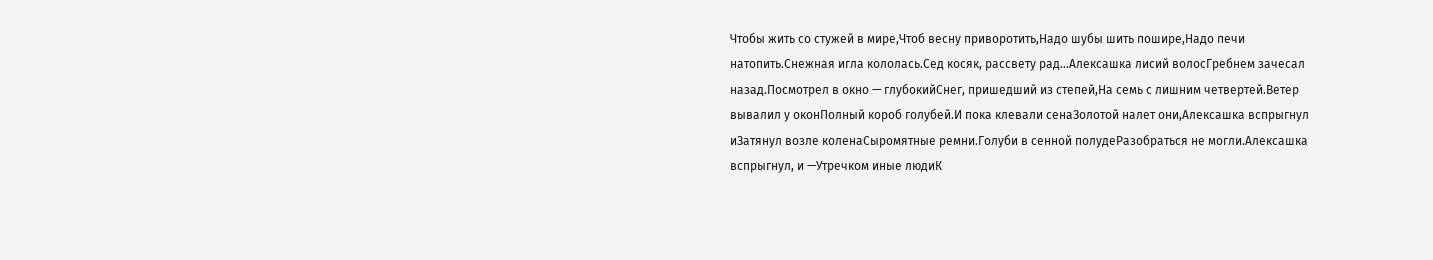Чтобы жить со стужей в мире,Чтоб весну приворотить,Надо шубы шить пошире,Надо печи натопить.Снежная игла кололась.Сед косяк, рассвету рад…Алексашка лисий волосГребнем зачесал назад.Посмотрел в окно — глубокийСнег, пришедший из степей,На семь с лишним четвертей.Ветер вывалил у оконПолный короб голубей.И пока клевали сенаЗолотой налет они,Алексашка вспрыгнул иЗатянул возле коленаСыромятные ремни.Голуби в сенной полудеРазобраться не могли.Алексашка вспрыгнул, и —Утречком иные людиК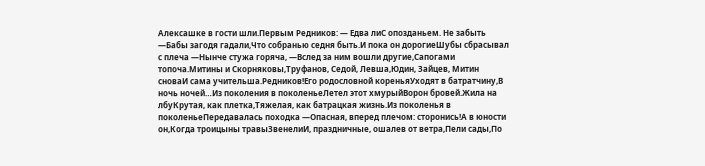Алексашке в гости шли.Первым Редников: — Едва лиС опозданьем. Не забыть —Бабы загодя гадали,Что собранью седня быть.И пока он дорогиеШубы сбрасывал с плеча —Нынче стужа горяча, —Вслед за ним вошли другие,Сапогами топоча.Митины и Скорняковы,Труфанов, Седой, Левша,Юдин, Зайцев, Митин сноваИ сама учительша.Редников!Его родословной кореньяУходят в батратчину,В ночь ночей…Из поколения в поколеньеЛетел этот хмурыйВорон бровей.Жила на лбуКрутая, как плетка,Тяжелая, как батрацкая жизнь.Из поколенья в поколеньеПередавалась походка —Опасная, вперед плечом: сторонись!А в юности он,Когда троицыны травыЗвенелиИ, праздничные, ошалев от ветра,Пели сады,По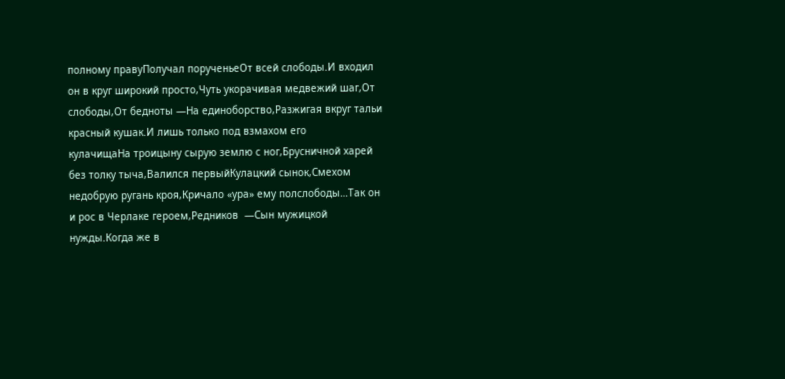полному правуПолучал порученьеОт всей слободы.И входил он в круг широкий просто,Чуть укорачивая медвежий шаг,От слободы,От бедноты —На единоборство,Разжигая вкруг тальи красный кушак.И лишь только под взмахом его                                                       кулачищаНа троицыну сырую землю с ног,Брусничной харей без толку тыча,Валился первыйКулацкий сынок,Смехом недобрую ругань кроя,Кричало «ура» ему полслободы…Так он и рос в Черлаке героем,Редников  —Сын мужицкой нужды.Когда же в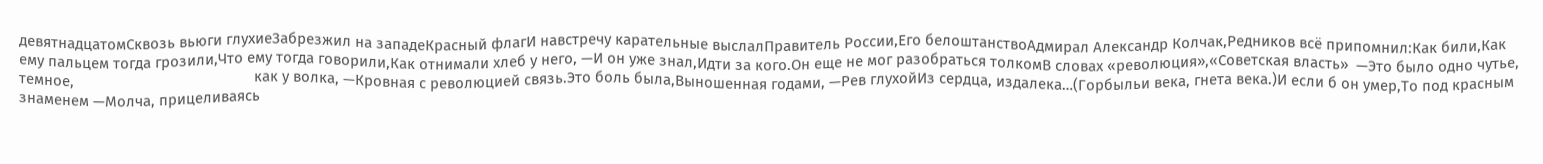девятнадцатомСквозь вьюги глухиеЗабрезжил на западеКрасный флагИ навстречу карательные выслалПравитель России,Его белоштанствоАдмирал Александр Колчак,Редников всё припомнил:Как били,Как ему пальцем тогда грозили,Что ему тогда говорили,Как отнимали хлеб у него, —И он уже знал,Идти за кого.Он еще не мог разобраться толкомВ словах «революция»,«Советская власть»  —Это было одно чутье, темное,                                             как у волка, —Кровная с революцией связь.Это боль была,Выношенная годами, —Рев глухойИз сердца, издалека…(Горбыльи века, гнета века.)И если б он умер,То под красным знаменем —Молча, прицеливаясь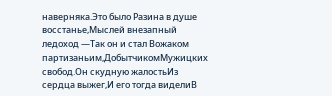наверняка.Это было Разина в душе восстанье,Мыслей внезапный ледоход —Так он и стал Вожаком партизаньим,ДобытчикомМужицких свобод.Он скудную жалостьИз сердца выжег,И его тогда виделиВ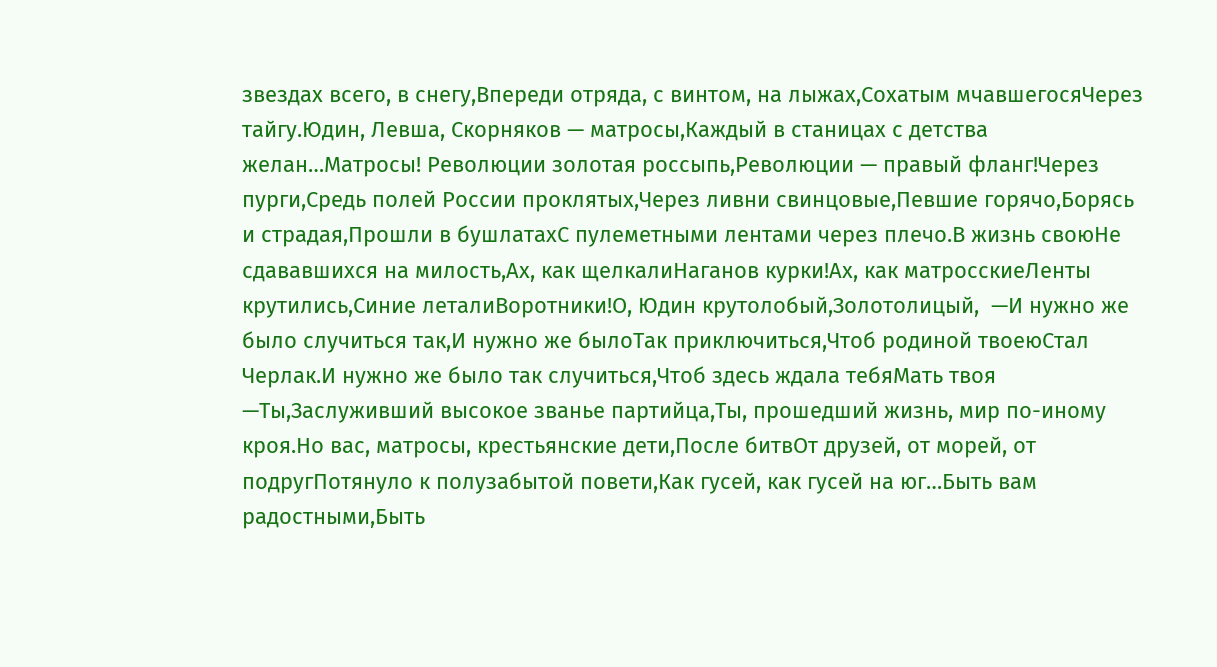звездах всего, в снегу,Впереди отряда, с винтом, на лыжах,Сохатым мчавшегосяЧерез тайгу.Юдин, Левша, Скорняков — матросы,Каждый в станицах с детства желан…Матросы! Революции золотая россыпь,Революции — правый фланг!Через пурги,Средь полей России проклятых,Через ливни свинцовые,Певшие горячо,Борясь и страдая,Прошли в бушлатахС пулеметными лентами через плечо.В жизнь своюНе сдававшихся на милость,Ах, как щелкалиНаганов курки!Ах, как матросскиеЛенты крутились,Синие леталиВоротники!О, Юдин крутолобый,Золотолицый,  —И нужно же было случиться так,И нужно же былоТак приключиться,Чтоб родиной твоеюСтал Черлак.И нужно же было так случиться,Чтоб здесь ждала тебяМать твоя  —Ты,Заслуживший высокое званье партийца,Ты, прошедший жизнь, мир по-иному                                                    кроя.Но вас, матросы, крестьянские дети,После битвОт друзей, от морей, от подругПотянуло к полузабытой повети,Как гусей, как гусей на юг…Быть вам радостными,Быть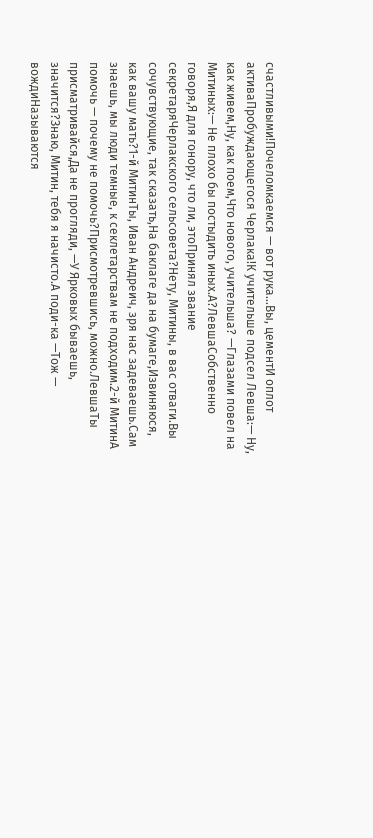счастливыми!Почеломкаемся — вот рука…Вы, цементИ оплот активаПробуждающегося Черлака!К учительше подсел Левша:— Ну, как живем,Ну, как поем,Что нового, учительша? —Глазами повел на Митиных:— Не плохо бы постыдить иных.А?ЛевшаСобственно говоря,Я для гонору, что ли, этоПринял звание секретаряЧерлакского сельсовета?Нету, Митины, в вас отваги.Вы сочувствующие, так сказать,На баклаге да на бумаге,Извиняюся, как вашу мать?1-й МитинТы, Иван Андреич, зря нас задеваешь.Сам знаешь, мы люди темные, к секлетарствам не подходим.2-й МитинА помочь — почему не помочь?Присмотревшись, можно.ЛевшаТы присматривайся,Да не прогляди, —У Ярковых бываешь, значится?Знаю, Митин, тебя я начисто.А поди-ка —Тож — вождиНазываются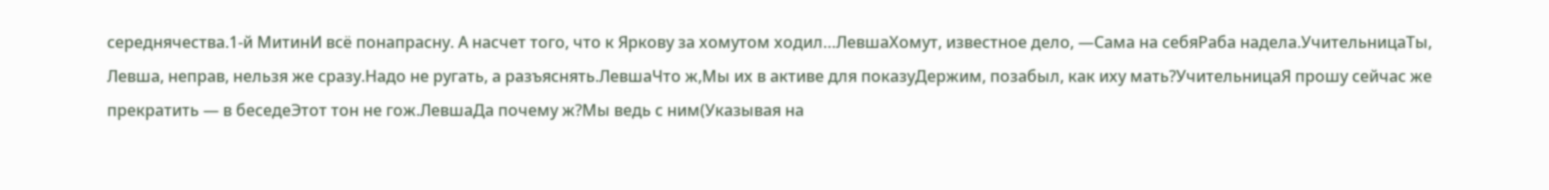середнячества.1-й МитинИ всё понапрасну. А насчет того, что к Яркову за хомутом ходил…ЛевшаХомут, известное дело, —Сама на себяРаба надела.УчительницаТы, Левша, неправ, нельзя же сразу.Надо не ругать, а разъяснять.ЛевшаЧто ж,Мы их в активе для показуДержим, позабыл, как иху мать?УчительницаЯ прошу сейчас же прекратить — в беседеЭтот тон не гож.ЛевшаДа почему ж?Мы ведь с ним(Указывая на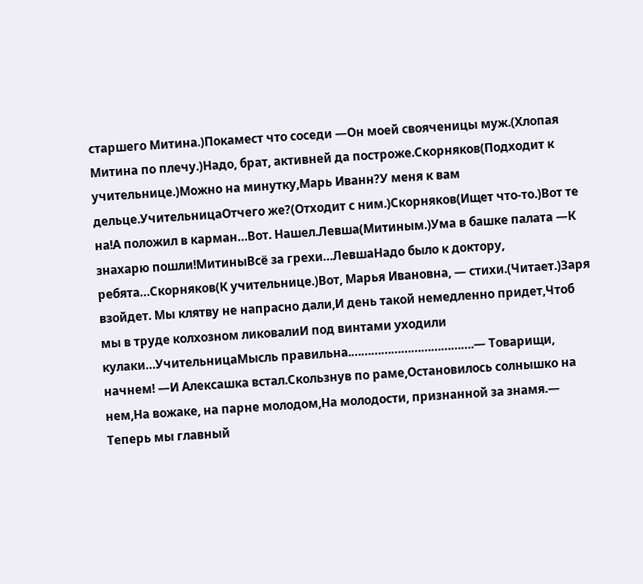старшего Митина.)Покамест что соседи —Он моей свояченицы муж.(Хлопая Митина по плечу.)Надо, брат, активней да построже.Скорняков(Подходит к учительнице.)Можно на минутку,Марь Иванн?У меня к вам дельце.УчительницаОтчего же?(Отходит с ним.)Скорняков(Ищет что-то.)Вот те на!А положил в карман…Вот. Нашел.Левша(Митиным.)Ума в башке палата —К знахарю пошли!МитиныВсё за грехи…ЛевшаНадо было к доктору, ребята…Скорняков(К учительнице.)Вот, Марья Ивановна, — стихи.(Читает.)Заря взойдет. Мы клятву не напрасно дали,И день такой немедленно придет,Чтоб мы в труде колхозном ликовалиИ под винтами уходили кулаки…УчительницаМысль правильна.……………………………….— Товарищи, начнем! —И Алексашка встал.Скользнув по раме,Остановилось солнышко на нем,На вожаке, на парне молодом,На молодости, признанной за знамя.— Теперь мы главный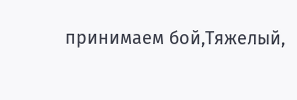принимаем бой,Тяжелый,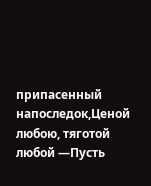припасенный напоследок,Ценой любою, тяготой любой —Пусть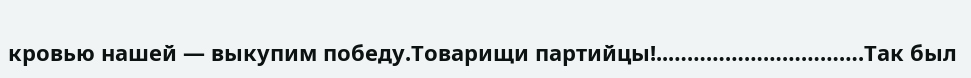кровью нашей — выкупим победу.Товарищи партийцы!..………………………….Так был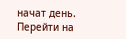начат день.
Перейти на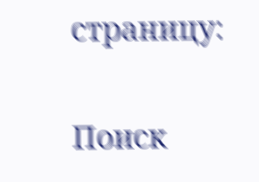страницу:

Поиск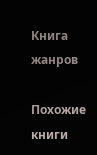Книга жанров

Похожие книги